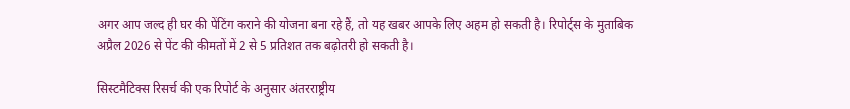अगर आप जल्द ही घर की पेंटिंग कराने की योजना बना रहे हैं, तो यह खबर आपके लिए अहम हो सकती है। रिपोर्ट्स के मुताबिक अप्रैल 2026 से पेंट की कीमतों में 2 से 5 प्रतिशत तक बढ़ोतरी हो सकती है।

सिस्टमैटिक्स रिसर्च की एक रिपोर्ट के अनुसार अंतरराष्ट्रीय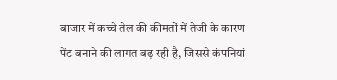बाजार में कच्चे तेल की कीमतों में तेजी के कारण पेंट बनाने की लागत बढ़ रही है, जिससे कंपनियां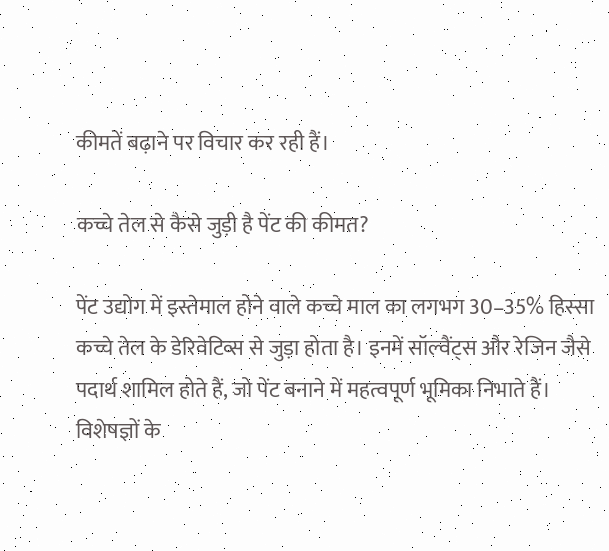कीमतें बढ़ाने पर विचार कर रही हैं।

कच्चे तेल से कैसे जुड़ी है पेंट की कीमत?

पेंट उद्योग में इस्तेमाल होने वाले कच्चे माल का लगभग 30–35% हिस्सा कच्चे तेल के डेरिवेटिव्स से जुड़ा होता है। इनमें सॉल्वैंट्स और रेजिन जैसे पदार्थ शामिल होते हैं, जो पेंट बनाने में महत्वपूर्ण भूमिका निभाते हैं।
विशेषज्ञों के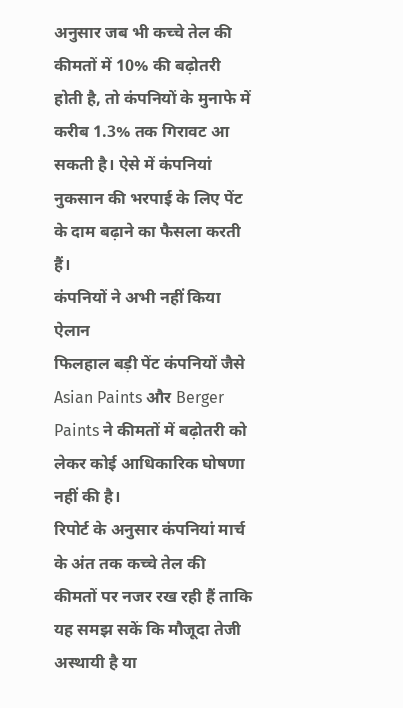अनुसार जब भी कच्चे तेल की कीमतों में 10% की बढ़ोतरी होती है, तो कंपनियों के मुनाफे में करीब 1.3% तक गिरावट आ सकती है। ऐसे में कंपनियां नुकसान की भरपाई के लिए पेंट के दाम बढ़ाने का फैसला करती हैं।
कंपनियों ने अभी नहीं किया ऐलान
फिलहाल बड़ी पेंट कंपनियों जैसे Asian Paints और Berger Paints ने कीमतों में बढ़ोतरी को लेकर कोई आधिकारिक घोषणा नहीं की है।
रिपोर्ट के अनुसार कंपनियां मार्च के अंत तक कच्चे तेल की कीमतों पर नजर रख रही हैं ताकि यह समझ सकें कि मौजूदा तेजी अस्थायी है या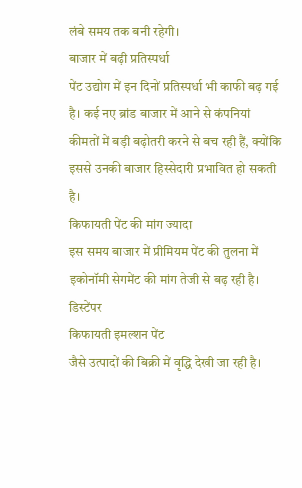लंबे समय तक बनी रहेगी।
बाजार में बढ़ी प्रतिस्पर्धा
पेंट उद्योग में इन दिनों प्रतिस्पर्धा भी काफी बढ़ गई है। कई नए ब्रांड बाजार में आने से कंपनियां कीमतों में बड़ी बढ़ोतरी करने से बच रही हैं, क्योंकि इससे उनकी बाजार हिस्सेदारी प्रभावित हो सकती है।
किफायती पेंट की मांग ज्यादा
इस समय बाजार में प्रीमियम पेंट की तुलना में इकोनॉमी सेगमेंट की मांग तेजी से बढ़ रही है।
डिस्टेंपर
किफायती इमल्शन पेंट
जैसे उत्पादों की बिक्री में वृद्धि देखी जा रही है।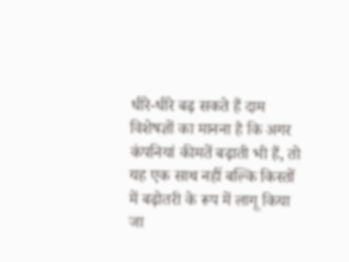धीरे-धीरे बढ़ सकते हैं दाम
विशेषज्ञों का मानना है कि अगर कंपनियां कीमतें बढ़ाती भी हैं, तो यह एक साथ नहीं बल्कि किस्तों में बढ़ोतरी के रूप में लागू किया जा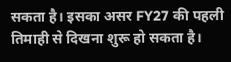सकता है। इसका असर FY27 की पहली तिमाही से दिखना शुरू हो सकता है।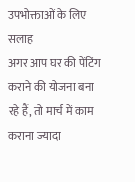उपभोक्ताओं के लिए सलाह
अगर आप घर की पेंटिंग कराने की योजना बना रहे हैं, तो मार्च में काम कराना ज्यादा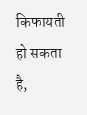किफायती हो सकता है,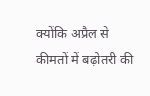क्योंकि अप्रैल से कीमतों में बढ़ोतरी की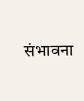संभावना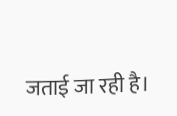जताई जा रही है।